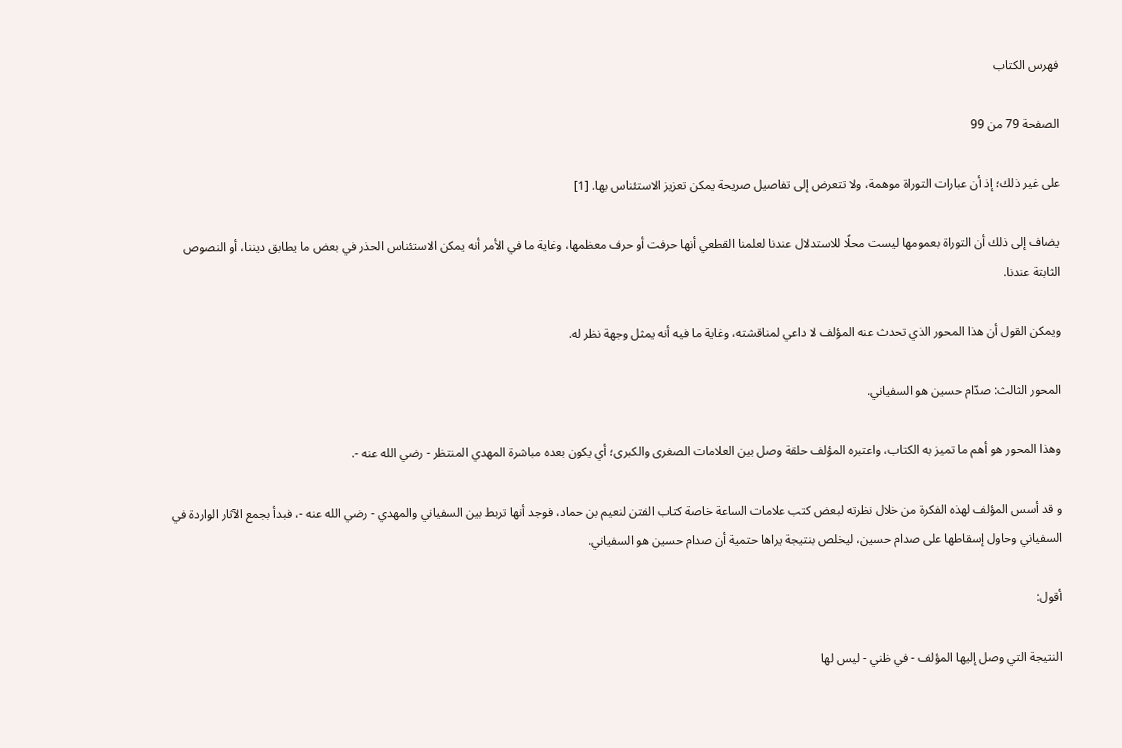فهرس الكتاب

الصفحة 79 من 99

على غير ذلك؛ إذ أن عبارات التوراة موهمة، ولا تتعرض إلى تفاصيل صريحة يمكن تعزيز الاستئناس بها. [1]

يضاف إلى ذلك أن التوراة بعمومها ليست محلًا للاستدلال عندنا لعلمنا القطعي أنها حرفت أو حرف معظمها، وغاية ما في الأمر أنه يمكن الاستئناس الحذر في بعض ما يطابق ديننا، أو النصوص الثابتة عندنا.

ويمكن القول أن هذا المحور الذي تحدث عنه المؤلف لا داعي لمناقشته، وغاية ما فيه أنه يمثل وجهة نظر له.

المحور الثالث: صدّام حسين هو السفياني.

وهذا المحور هو أهم ما تميز به الكتاب، واعتبره المؤلف حلقة وصل بين العلامات الصغرى والكبرى؛ أي يكون بعده مباشرة المهدي المنتظر - رضي الله عنه -.

و قد أسس المؤلف لهذه الفكرة من خلال نظرته لبعض كتب علامات الساعة خاصة كتاب الفتن لنعيم بن حماد، فوجد أنها تربط بين السفياني والمهدي - رضي الله عنه -، فبدأ بجمع الآثار الواردة في السفياني وحاول إسقاطها على صدام حسين، ليخلص بنتيجة يراها حتمية أن صدام حسين هو السفياني.

أقول:

النتيجة التي وصل إليها المؤلف - في ظني - ليس لها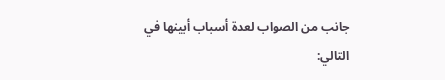جانب من الصواب لعدة أسباب أبينها في التالي: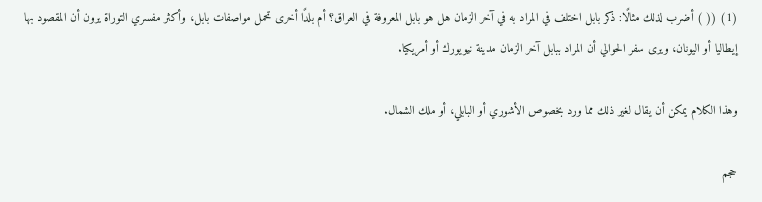(1) (( ) أضرب لذلك مثالًا: ذكر بابل اختلف في المراد به في آخر الزمان هل هو بابل المعروفة في العراق؟ أم بلدًا أخرى تحمل مواصفات بابل، وأكثر مفسري التوراة يرون أن المقصود بها إيطاليا أو اليونان، ويرى سفر الحوالي أن المراد ببابل آخر الزمان مدينة نيويورك أو أمريكيا.

وهذا الكلام يمكن أن يقال لغير ذلك مما ورد بخصوص الأشوري أو البابلي، أو ملك الشمال.

حجم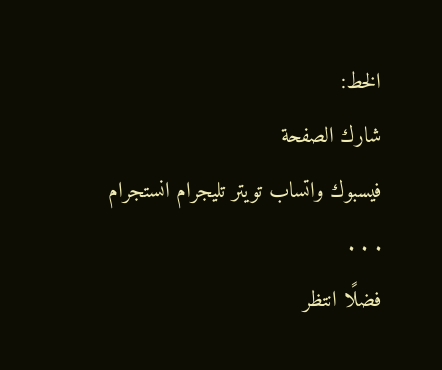الخط:
شارك الصفحة
فيسبوك واتساب تويتر تليجرام انستجرام
. . .
فضلًا انتظر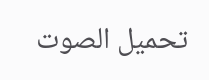تحميل الصوت